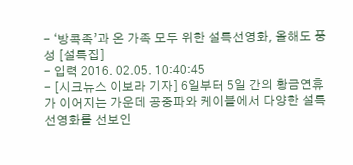- ‘방콕족’과 온 가족 모두 위한 설특선영화, 올해도 풍성 [설특집]
- 입력 2016. 02.05. 10:40:45
- [시크뉴스 이보라 기자] 6일부터 5일 간의 황금연휴가 이어지는 가운데 공중파와 케이블에서 다양한 설특선영화를 선보인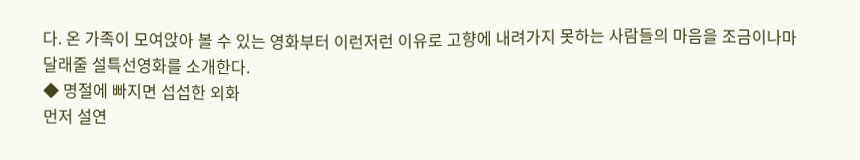다. 온 가족이 모여앉아 볼 수 있는 영화부터 이런저런 이유로 고향에 내려가지 못하는 사람들의 마음을 조금이나마 달래줄 설특선영화를 소개한다.
◆ 명절에 빠지면 섭섭한 외화
먼저 설연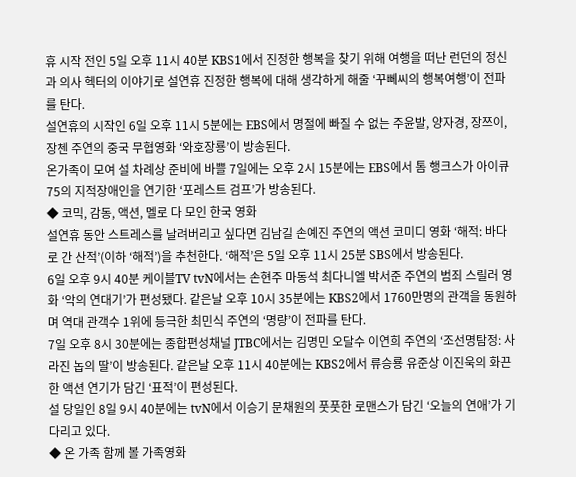휴 시작 전인 5일 오후 11시 40분 KBS1에서 진정한 행복을 찾기 위해 여행을 떠난 런던의 정신과 의사 헥터의 이야기로 설연휴 진정한 행복에 대해 생각하게 해줄 ‘꾸뻬씨의 행복여행’이 전파를 탄다.
설연휴의 시작인 6일 오후 11시 5분에는 EBS에서 명절에 빠질 수 없는 주윤발, 양자경, 장쯔이, 장첸 주연의 중국 무협영화 ‘와호장룡’이 방송된다.
온가족이 모여 설 차례상 준비에 바쁠 7일에는 오후 2시 15분에는 EBS에서 톰 행크스가 아이큐75의 지적장애인을 연기한 ‘포레스트 검프’가 방송된다.
◆ 코믹, 감동, 액션, 멜로 다 모인 한국 영화
설연휴 동안 스트레스를 날려버리고 싶다면 김남길 손예진 주연의 액션 코미디 영화 ‘해적: 바다로 간 산적’(이하 ‘해적’)을 추천한다. ‘해적’은 5일 오후 11시 25분 SBS에서 방송된다.
6일 오후 9시 40분 케이블TV tvN에서는 손현주 마동석 최다니엘 박서준 주연의 범죄 스릴러 영화 ‘악의 연대기’가 편성됐다. 같은날 오후 10시 35분에는 KBS2에서 1760만명의 관객을 동원하며 역대 관객수 1위에 등극한 최민식 주연의 ‘명량’이 전파를 탄다.
7일 오후 8시 30분에는 종합편성채널 JTBC에서는 김명민 오달수 이연희 주연의 ‘조선명탐정: 사라진 놉의 딸’이 방송된다. 같은날 오후 11시 40분에는 KBS2에서 류승룡 유준상 이진욱의 화끈한 액션 연기가 담긴 ‘표적’이 편성된다.
설 당일인 8일 9시 40분에는 tvN에서 이승기 문채원의 풋풋한 로맨스가 담긴 ‘오늘의 연애’가 기다리고 있다.
◆ 온 가족 함께 볼 가족영화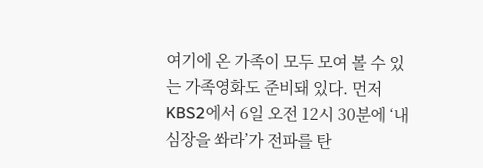여기에 온 가족이 모두 모여 볼 수 있는 가족영화도 준비돼 있다. 먼저 KBS2에서 6일 오전 12시 30분에 ‘내 심장을 쏴라’가 전파를 탄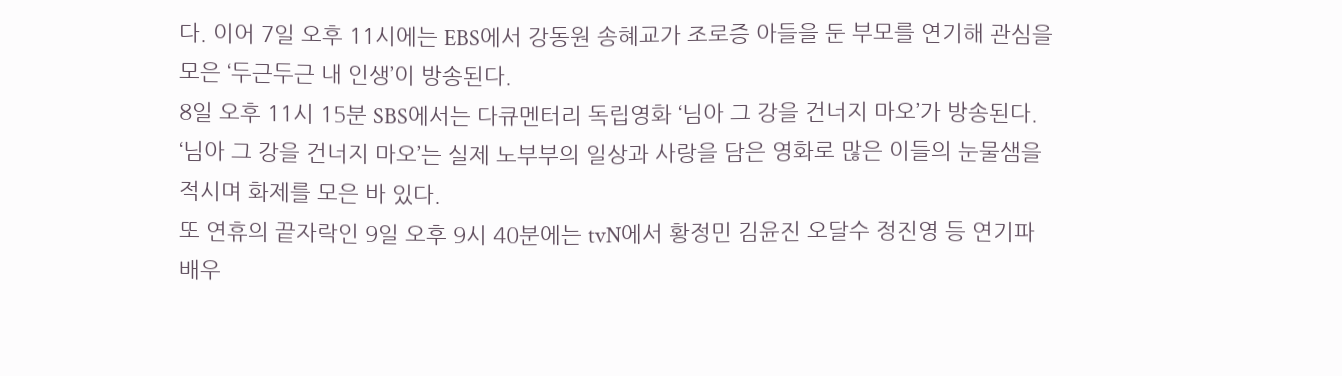다. 이어 7일 오후 11시에는 EBS에서 강동원 송혜교가 조로증 아들을 둔 부모를 연기해 관심을 모은 ‘두근두근 내 인생’이 방송된다.
8일 오후 11시 15분 SBS에서는 다큐멘터리 독립영화 ‘님아 그 강을 건너지 마오’가 방송된다. ‘님아 그 강을 건너지 마오’는 실제 노부부의 일상과 사랑을 담은 영화로 많은 이들의 눈물샘을 적시며 화제를 모은 바 있다.
또 연휴의 끝자락인 9일 오후 9시 40분에는 tvN에서 황정민 김윤진 오달수 정진영 등 연기파 배우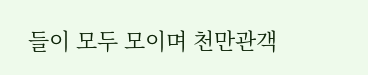들이 모두 모이며 천만관객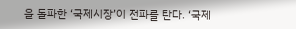을 돌파한 ‘국제시장’이 전파를 탄다. ‘국제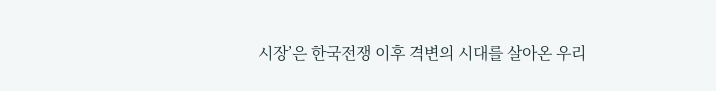시장’은 한국전쟁 이후 격변의 시대를 살아온 우리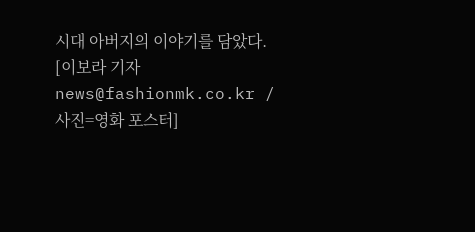시대 아버지의 이야기를 담았다.
[이보라 기자 news@fashionmk.co.kr / 사진=영화 포스터]